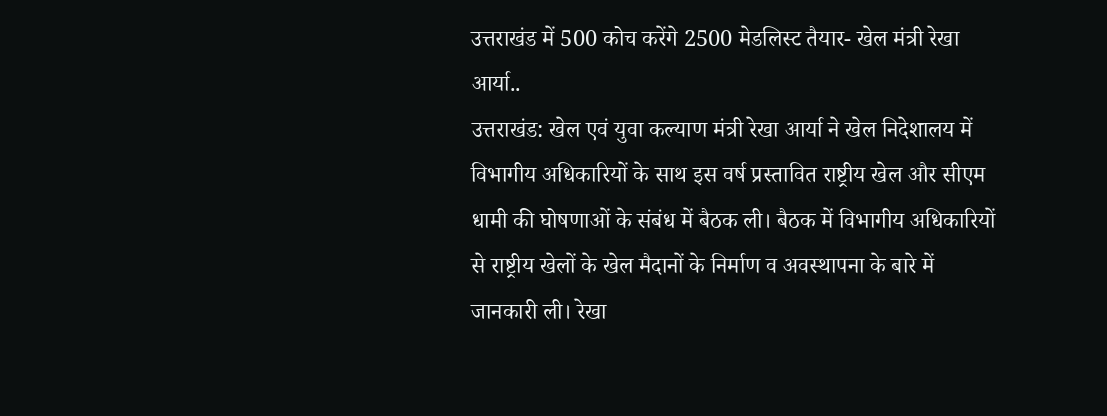उत्तराखंड में 500 कोच करेंगे 2500 मेडलिस्ट तैयार- खेल मंत्री रेखा आर्या..
उत्तराखंड: खेल एवं युवा कल्याण मंत्री रेखा आर्या ने खेल निदेशालय में विभागीय अधिकारियों के साथ इस वर्ष प्रस्तावित राष्ट्रीय खेल और सीएम धामी की घोषणाओं के संबंध में बैठक ली। बैठक में विभागीय अधिकारियों से राष्ट्रीय खेलों के खेल मैदानों के निर्माण व अवस्थापना के बारे में जानकारी ली। रेखा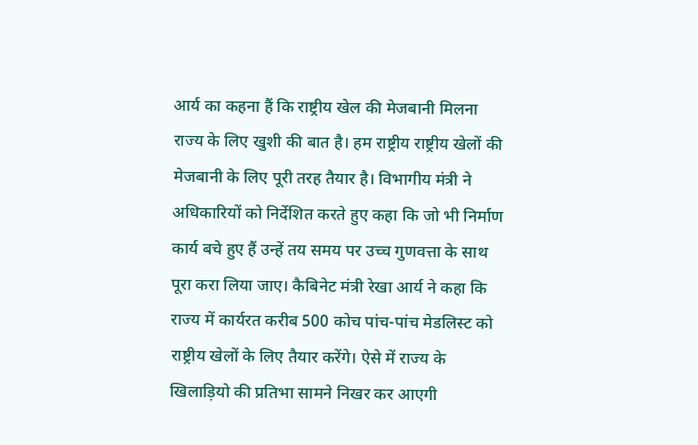आर्य का कहना हैं कि राष्ट्रीय खेल की मेजबानी मिलना राज्य के लिए खुशी की बात है। हम राष्ट्रीय राष्ट्रीय खेलों की मेजबानी के लिए पूरी तरह तैयार है। विभागीय मंत्री ने अधिकारियों को निर्देशित करते हुए कहा कि जो भी निर्माण कार्य बचे हुए हैं उन्हें तय समय पर उच्च गुणवत्ता के साथ पूरा करा लिया जाए। कैबिनेट मंत्री रेखा आर्य ने कहा कि राज्य में कार्यरत करीब 500 कोच पांच-पांच मेडलिस्ट को राष्ट्रीय खेलों के लिए तैयार करेंगे। ऐसे में राज्य के खिलाड़ियो की प्रतिभा सामने निखर कर आएगी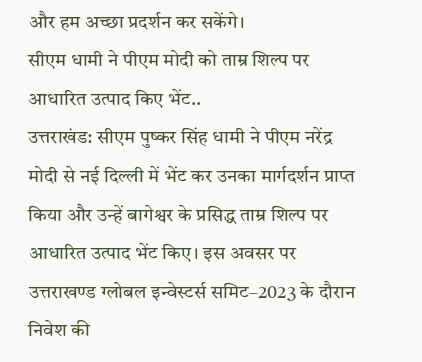और हम अच्छा प्रदर्शन कर सकेंगे।
सीएम धामी ने पीएम मोदी को ताम्र शिल्प पर आधारित उत्पाद किए भेंट..
उत्तराखंड: सीएम पुष्कर सिंह धामी ने पीएम नरेंद्र मोदी से नई दिल्ली में भेंट कर उनका मार्गदर्शन प्राप्त किया और उन्हें बागेश्वर के प्रसिद्ध ताम्र शिल्प पर आधारित उत्पाद भेंट किए। इस अवसर पर उत्तराखण्ड ग्लोबल इन्वेस्टर्स समिट–2023 के दौरान निवेश की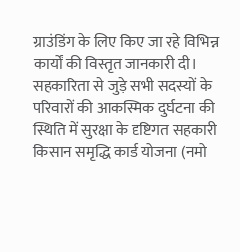ग्राउंडिंग के लिए किए जा रहे विभिन्न कार्यों की विस्तृत जानकारी दी। सहकारिता से जुड़े सभी सदस्यों के परिवारों की आकस्मिक दुर्घटना की स्थिति में सुरक्षा के दृष्टिगत सहकारी किसान समृद्धि कार्ड योजना (नमो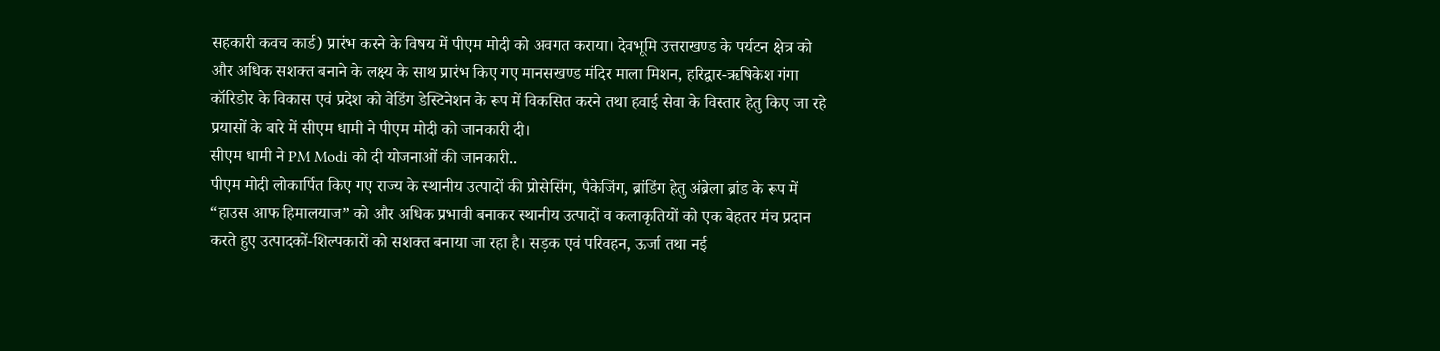सहकारी कवच कार्ड) प्रारंभ करने के विषय में पीएम मोदी को अवगत कराया। देवभूमि उत्तराखण्ड के पर्यटन क्षेत्र को और अधिक सशक्त बनाने के लक्ष्य के साथ प्रारंभ किए गए मानसखण्ड मंदिर माला मिशन, हरिद्वार-ऋषिकेश गंगा कॉरिडोर के विकास एवं प्रदेश को वेडिंग डेस्टिनेशन के रूप में विकसित करने तथा हवाई सेवा के विस्तार हेतु किए जा रहे प्रयासों के बारे में सीएम धामी ने पीएम मोदी को जानकारी दी।
सीएम धामी ने PM Modi को दी योजनाओं की जानकारी..
पीएम मोदी लोकार्पित किए गए राज्य के स्थानीय उत्पादों की प्रोसेसिंग, पैकेजिंग, ब्रांडिंग हेतु अंब्रेला ब्रांड के रूप में “हाउस आफ हिमालयाज” को और अधिक प्रभावी बनाकर स्थानीय उत्पादों व कलाकृतियों को एक बेहतर मंच प्रदान करते हुए उत्पादकों-शिल्पकारों को सशक्त बनाया जा रहा है। सड़क एवं परिवहन, ऊर्जा तथा नई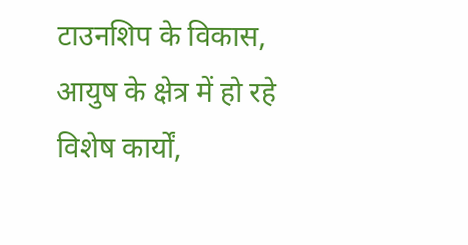टाउनशिप के विकास, आयुष के क्षेत्र में हो रहे विशेष कार्यों,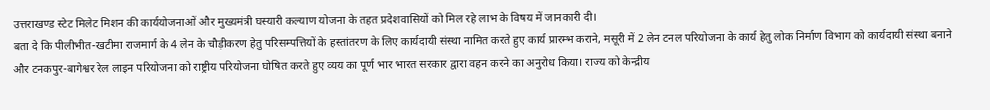उत्तराखण्ड स्टेट मिलेट मिशन की कार्ययोजनाओं और मुख्यमंत्री घस्यारी कल्याण योजना के तहत प्रदेशवासियों को मिल रहे लाभ के विषय में जानकारी दी।
बता दे कि पीलीभीत-खटीमा राजमार्ग के 4 लेन के चौड़ीकरण हेतु परिसम्पत्तियों के हस्तांतरण के लिए कार्यदायी संस्था नामित करते हुए कार्य प्रारम्भ कराने, मसूरी में 2 लेन टनल परियोजना के कार्य हेतु लोक निर्माण विभाग को कार्यदायी संस्था बनाने और टनकपुर-बागेश्वर रेल लाइन परियोजना को राष्ट्रीय परियोजना घोषित करते हुए व्यय का पूर्ण भार भारत सरकार द्वारा वहन करने का अनुरोध किया। राज्य को केन्द्रीय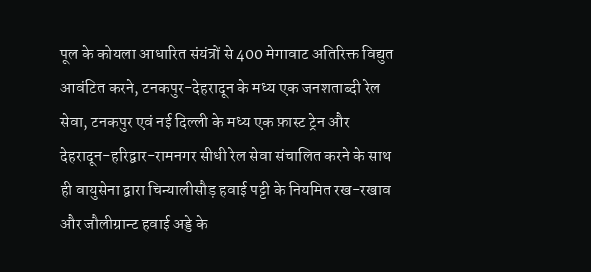पूल के कोयला आधारित संयंत्रों से 400 मेगावाट अतिरिक्त विद्युत आवंटित करने, टनकपुर-देहरादून के मध्य एक जनशताब्दी रेल सेवा, टनकपुर एवं नई दिल्ली के मध्य एक फ़ास्ट ट्रेन और देहरादून-हरिद्वार-रामनगर सीधी रेल सेवा संचालित करने के साथ ही वायुसेना द्वारा चिन्यालीसौड़ हवाई पट्टी के नियमित रख-रखाव और जौलीग्रान्ट हवाई अड्डे के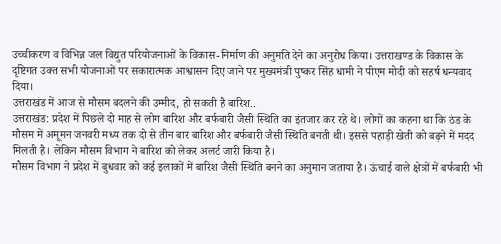उच्चीकरण व विभिन्न जल विद्युत परियोजनाओं के विकास-निर्माण की अनुमति देने का अनुरोध किया। उत्तराखण्ड के विकास के दृष्टिगत उक्त सभी योजनाओं पर सकारात्मक आश्वासन दिए जाने पर मुख्यमंत्री पुष्कर सिंह धामी ने पीएम मोदी को सहर्ष धन्यवाद दिया।
उत्तराखंड में आज से मौसम बदलने की उम्मीद, हो सकती है बारिश..
उत्तराखंड: प्रदेश में पिछले दो माह से लोग बारिश और बर्फबारी जैसी स्थिति का इंतजार कर रहे थे। लोगों का कहना था कि ठंड के मौसम में अमूमन जनवरी मध्य तक दो से तीन बार बारिश और बर्फबारी जैसी स्थिति बनती थी। इससे पहाड़ी खेती को बढ़ने में मदद मिलती है। लेकिन मौसम विभाग ने बारिश को लेकर अलर्ट जारी किया है।
मौसम विभाग ने प्रदेश में बुधवार को कई इलाकों में बारिश जैसी स्थिति बनने का अनुमान जताया है। ऊंचाई वाले क्षेत्रों में बर्फबारी भी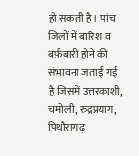हो सकती है। पांच जिलों में बारिश व बर्फ़बारी होने की संभावना जताई गई है जिसमें उत्तरकाशी, चमोली, रुद्रप्रयाग, पिथौरागढ़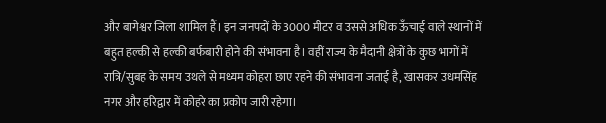और बागेश्वर जिला शामिल हैं। इन जनपदों के 3000 मीटर व उससे अधिक ऊँचाई वाले स्थानों में बहुत हल्की से हल्की बर्फबारी होने की संभावना है। वहीं राज्य के मैदानी क्षेत्रों के कुछ भागों में रात्रि/सुबह के समय उथले से मध्यम कोहरा छाए रहने की संभावना जताई है, खासकर उधमसिंह नगर और हरिद्वार में कोहरे का प्रकोप जारी रहेगा।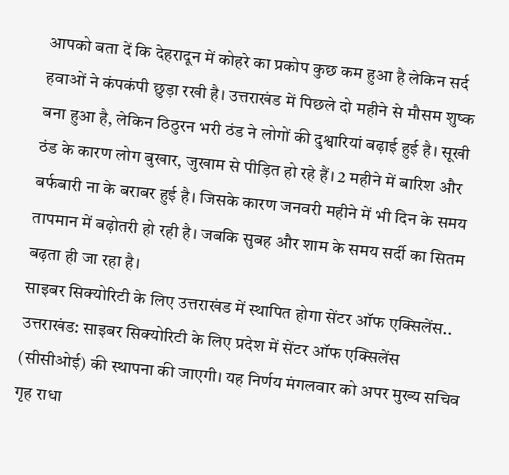आपको बता दें कि देहरादून में कोहरे का प्रकोप कुछ कम हुआ है लेकिन सर्द हवाओं ने कंपकंपी छुड़ा रखी है। उत्तराखंड में पिछले दो महीने से मौसम शुष्क बना हुआ है, लेकिन ठिठुरन भरी ठंड ने लोगों की दुश्वारियां बढ़ाई हुई है। सूखी ठंड के कारण लोग बुखार, जुखाम से पीड़ित हो रहे हैं। 2 महीने में बारिश और बर्फबारी ना के बराबर हुई है। जिसके कारण जनवरी महीने में भी दिन के समय तापमान में बढ़ोतरी हो रही है। जबकि सुबह और शाम के समय सर्दी का सितम बढ़ता ही जा रहा है।
साइबर सिक्योरिटी के लिए उत्तराखंड में स्थापित होगा सेंटर ऑफ एक्सिलेंस..
उत्तराखंड: साइबर सिक्योरिटी के लिए प्रदेश में सेंटर ऑफ एक्सिलेंस (सीसीओई) की स्थापना की जाएगी। यह निर्णय मंगलवार को अपर मुख्य सचिव गृह राधा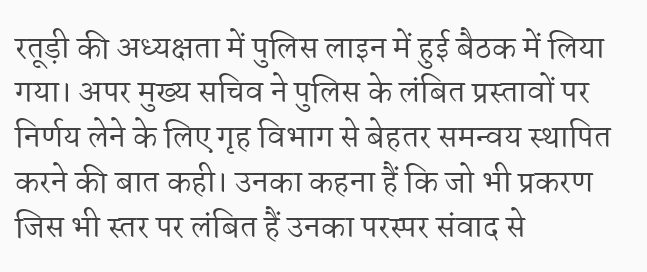रतूड़ी की अध्यक्षता में पुलिस लाइन में हुई बैठक में लिया गया। अपर मुख्य सचिव ने पुलिस के लंबित प्रस्तावों पर निर्णय लेने के लिए गृह विभाग से बेहतर समन्वय स्थापित करने की बात कही। उनका कहना हैं कि जो भी प्रकरण जिस भी स्तर पर लंबित हैं उनका परस्पर संवाद से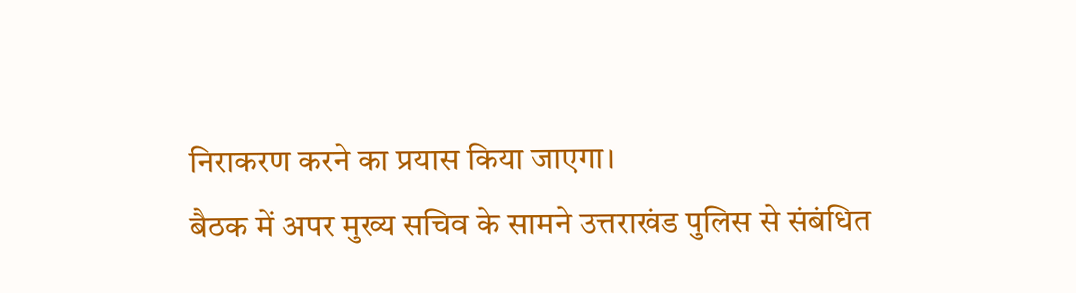निराकरण करने का प्रयास किया जाएगा।
बैठक में अपर मुख्य सचिव के सामने उत्तराखंड पुलिस से संबंधित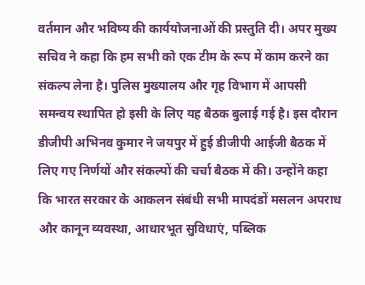वर्तमान और भविष्य की कार्ययोजनाओं की प्रस्तुति दी। अपर मुख्य सचिव ने कहा कि हम सभी को एक टीम के रूप में काम करने का संकल्प लेना है। पुलिस मुख्यालय और गृह विभाग में आपसी समन्वय स्थापित हो इसी के लिए यह बैठक बुलाई गई है। इस दौरान डीजीपी अभिनव कुमार ने जयपुर में हुई डीजीपी आईजी बैठक में लिए गए निर्णयों और संकल्पों की चर्चा बैठक में की। उन्होंने कहा कि भारत सरकार के आकलन संबंधी सभी मापदंडों मसलन अपराध और कानून व्यवस्था, आधारभूत सुविधाएं, पब्लिक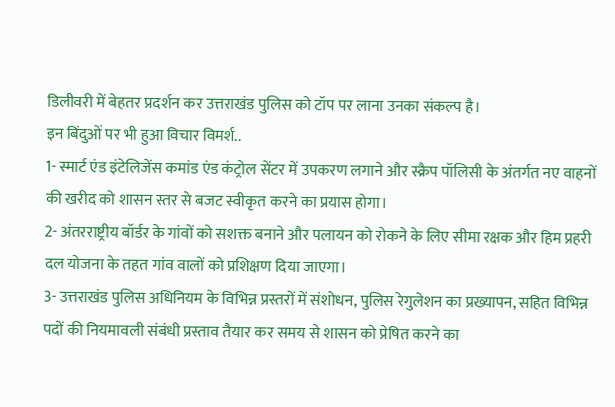डिलीवरी में बेहतर प्रदर्शन कर उत्तराखंड पुलिस को टॉप पर लाना उनका संकल्प है।
इन बिंदुओं पर भी हुआ विचार विमर्श..
1- स्मार्ट एंड इंटेलिजेंस कमांड एंड कंट्रोल सेंटर में उपकरण लगाने और स्क्रैप पॉलिसी के अंतर्गत नए वाहनों की खरीद को शासन स्तर से बजट स्वीकृत करने का प्रयास होगा।
2- अंतरराष्ट्रीय बॉर्डर के गांवों को सशक्त बनाने और पलायन को रोकने के लिए सीमा रक्षक और हिम प्रहरी दल योजना के तहत गांव वालों को प्रशिक्षण दिया जाएगा।
3- उत्तराखंड पुलिस अधिनियम के विभिन्न प्रस्तरों में संशोधन, पुलिस रेगुलेशन का प्रख्यापन, सहित विभिन्न पदों की नियमावली संबंधी प्रस्ताव तैयार कर समय से शासन को प्रेषित करने का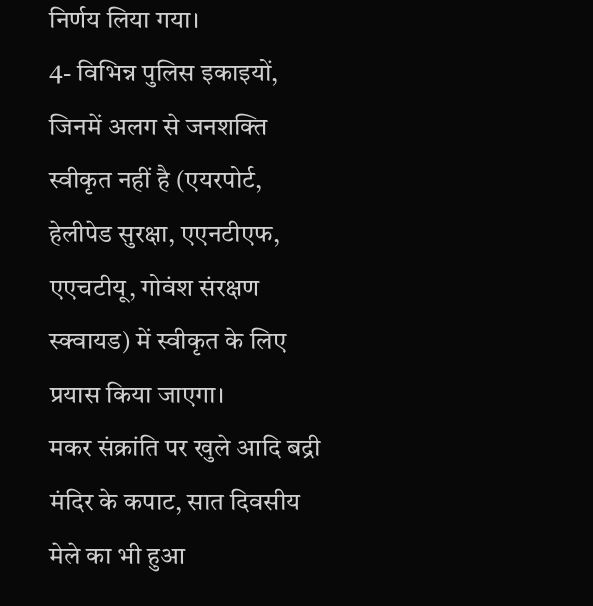निर्णय लिया गया।
4- विभिन्न पुलिस इकाइयों, जिनमें अलग से जनशक्ति स्वीकृत नहीं है (एयरपोर्ट, हेलीपेड सुरक्षा, एएनटीएफ, एएचटीयू, गोवंश संरक्षण स्क्वायड) में स्वीकृत के लिए प्रयास किया जाएगा।
मकर संक्रांति पर खुले आदि बद्री मंदिर के कपाट, सात दिवसीय मेले का भी हुआ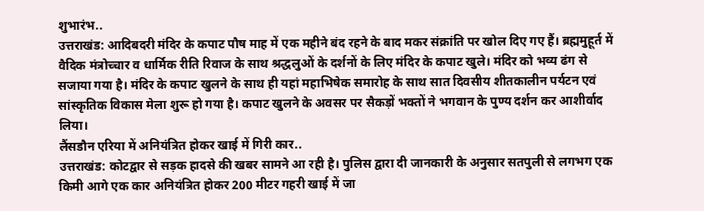शुभारंभ..
उत्तराखंड: आदिबदरी मंदिर के कपाट पौष माह में एक महीने बंद रहने के बाद मकर संक्रांति पर खोल दिए गए हैं। ब्रह्ममुहूर्त में वैदिक मंत्रोच्चार व धार्मिक रीति रिवाज के साथ श्रद्धलुओं के दर्शनों के लिए मंदिर के कपाट खुले। मंदिर को भव्य ढंग से सजाया गया है। मंदिर के कपाट खुलने के साथ ही यहां महाभिषेक समारोह के साथ सात दिवसीय शीतकालीन पर्यटन एवं सांस्कृतिक विकास मेला शुरू हो गया है। कपाट खुलने के अवसर पर सैकड़ों भक्तों ने भगवान के पुण्य दर्शन कर आशीर्वाद लिया।
लैंसडौन एरिया में अनियंत्रित होकर खाई में गिरी कार..
उत्तराखंड: कोटद्वार से सड़क हादसे की खबर सामने आ रही है। पुलिस द्वारा दी जानकारी के अनुसार सतपुली से लगभग एक किमी आगे एक कार अनियंत्रित होकर 200 मीटर गहरी खाई में जा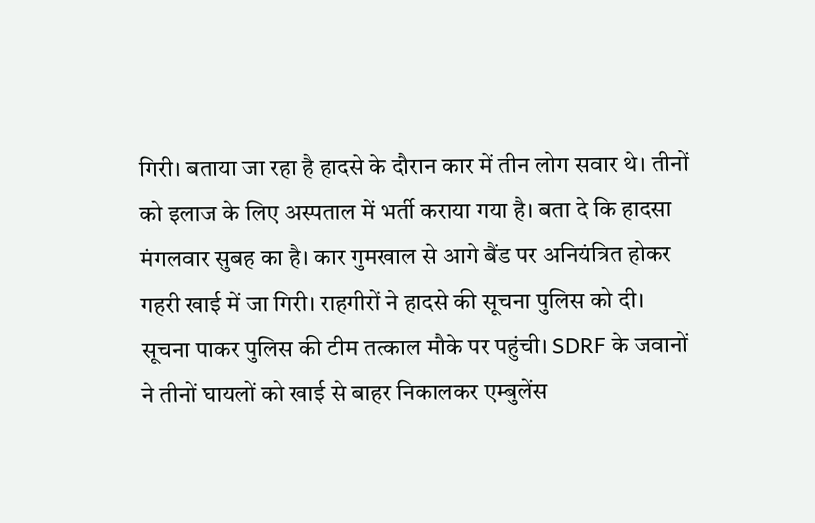गिरी। बताया जा रहा है हादसे के दौरान कार में तीन लोग सवार थे। तीनों को इलाज के लिए अस्पताल में भर्ती कराया गया है। बता दे कि हादसा मंगलवार सुबह का है। कार गुमखाल से आगे बैंड पर अनियंत्रित होकर गहरी खाई में जा गिरी। राहगीरों ने हादसे की सूचना पुलिस को दी। सूचना पाकर पुलिस की टीम तत्काल मौके पर पहुंची। SDRF के जवानों ने तीनों घायलों को खाई से बाहर निकालकर एम्बुलेंस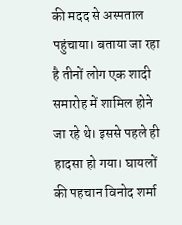की मदद से अस्पताल पहुंचाया। बताया जा रहा है तीनों लोग एक शादी समारोह में शामिल होने जा रहे थे। इससे पहले ही हादसा हो गया। घायलों की पहचान विनोद शर्मा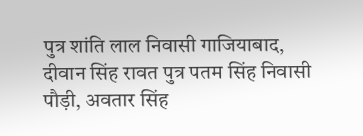पुत्र शांति लाल निवासी गाजियाबाद, दीवान सिंह रावत पुत्र पतम सिंह निवासी पौड़ी, अवतार सिंह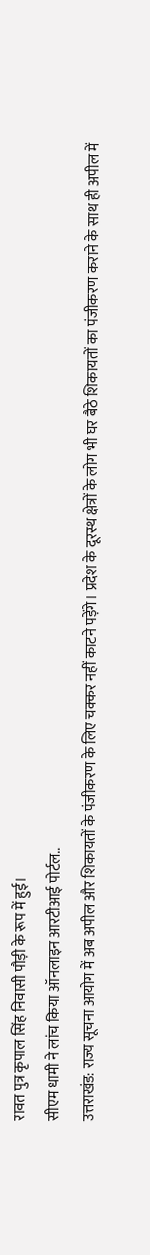रावत पुत्र कृपाल सिंह निवासी पौड़ी के रूप में हुई।
सीएम धामी ने लांच किया ऑनलाइन आरटीआई पोर्टल..
उत्तराखंड: राज्य सूचना आयोग में अब अपील और शिकायतों के पंजीकरण के लिए चक्कर नहीं काटने पड़ेंगे। प्रदेश के दूरस्थ क्षेत्रों के लोग भी घर बैठे शिकायतों का पंजीकरण कराने के साथ ही अपील में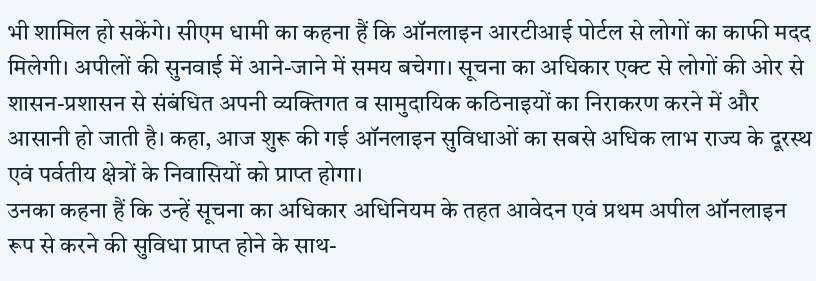भी शामिल हो सकेंगे। सीएम धामी का कहना हैं कि ऑनलाइन आरटीआई पोर्टल से लोगों का काफी मदद मिलेगी। अपीलों की सुनवाई में आने-जाने में समय बचेगा। सूचना का अधिकार एक्ट से लोगों की ओर से शासन-प्रशासन से संबंधित अपनी व्यक्तिगत व सामुदायिक कठिनाइयों का निराकरण करने में और आसानी हो जाती है। कहा, आज शुरू की गई ऑनलाइन सुविधाओं का सबसे अधिक लाभ राज्य के दूरस्थ एवं पर्वतीय क्षेत्रों के निवासियों को प्राप्त होगा।
उनका कहना हैं कि उन्हें सूचना का अधिकार अधिनियम के तहत आवेदन एवं प्रथम अपील ऑनलाइन रूप से करने की सुविधा प्राप्त होने के साथ-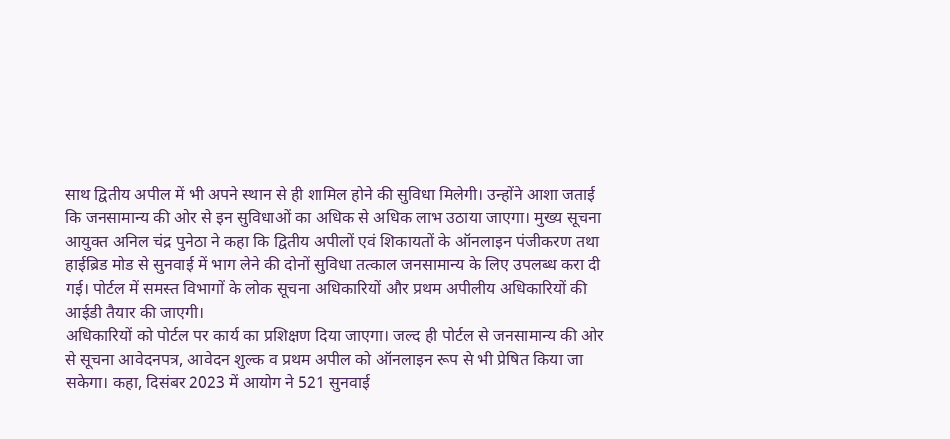साथ द्वितीय अपील में भी अपने स्थान से ही शामिल होने की सुविधा मिलेगी। उन्होंने आशा जताई कि जनसामान्य की ओर से इन सुविधाओं का अधिक से अधिक लाभ उठाया जाएगा। मुख्य सूचना आयुक्त अनिल चंद्र पुनेठा ने कहा कि द्वितीय अपीलों एवं शिकायतों के ऑनलाइन पंजीकरण तथा हाईब्रिड मोड से सुनवाई में भाग लेने की दोनों सुविधा तत्काल जनसामान्य के लिए उपलब्ध करा दी गई। पोर्टल में समस्त विभागों के लोक सूचना अधिकारियों और प्रथम अपीलीय अधिकारियों की आईडी तैयार की जाएगी।
अधिकारियों को पोर्टल पर कार्य का प्रशिक्षण दिया जाएगा। जल्द ही पोर्टल से जनसामान्य की ओर से सूचना आवेदनपत्र, आवेदन शुल्क व प्रथम अपील को ऑनलाइन रूप से भी प्रेषित किया जा सकेगा। कहा, दिसंबर 2023 में आयोग ने 521 सुनवाई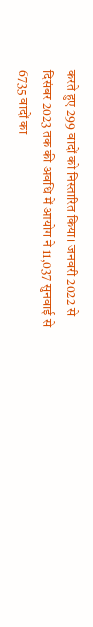करते हुए 299 वादों को निस्तारित किया। जनवरी 2022 से दिसंबर 2023 तक की अवधि में आयोग ने 11,037 सुनवाई से 6735 वादों का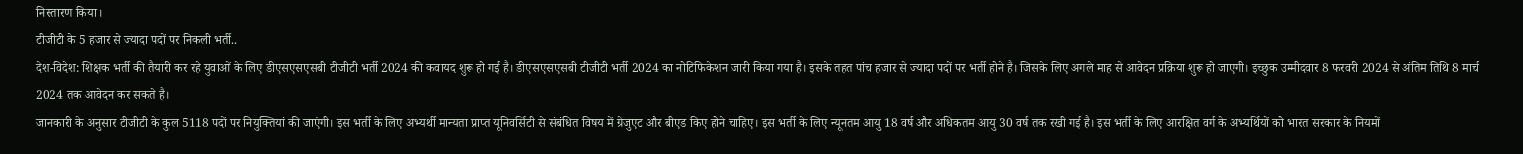निस्तारण किया।
टीजीटी के 5 हजार से ज्यादा पदों पर निकली भर्ती..
देश-विदेश: शिक्षक भर्ती की तैयारी कर रहे युवाओं के लिए डीएसएसएसबी टीजीटी भर्ती 2024 की कवायद शुरू हो गई है। डीएसएसएसबी टीजीटी भर्ती 2024 का नोटिफिकेशन जारी किया गया है। इसके तहत पांच हजार से ज्यादा पदों पर भर्ती होने है। जिसके लिए अगले माह से आवेदन प्रक्रिया शुरू हो जाएगी। इच्छुक उम्मीदवार 8 फरवरी 2024 से अंतिम तिथि 8 मार्च 2024 तक आवेदन कर सकते है।
जानकारी के अनुसार टीजीटी के कुल 5118 पदों पर नियुक्तियां की जाएंगी। इस भर्ती के लिए अभ्यर्थी मान्यता प्राप्त यूनिवर्सिटी से संबंधित विषय में ग्रेजुएट और बीएड किए होने चाहिए। इस भर्ती के लिए न्यूनतम आयु 18 वर्ष और अधिकतम आयु 30 वर्ष तक रखी गई है। इस भर्ती के लिए आरक्षित वर्ग के अभ्यर्थियों को भारत सरकार के नियमों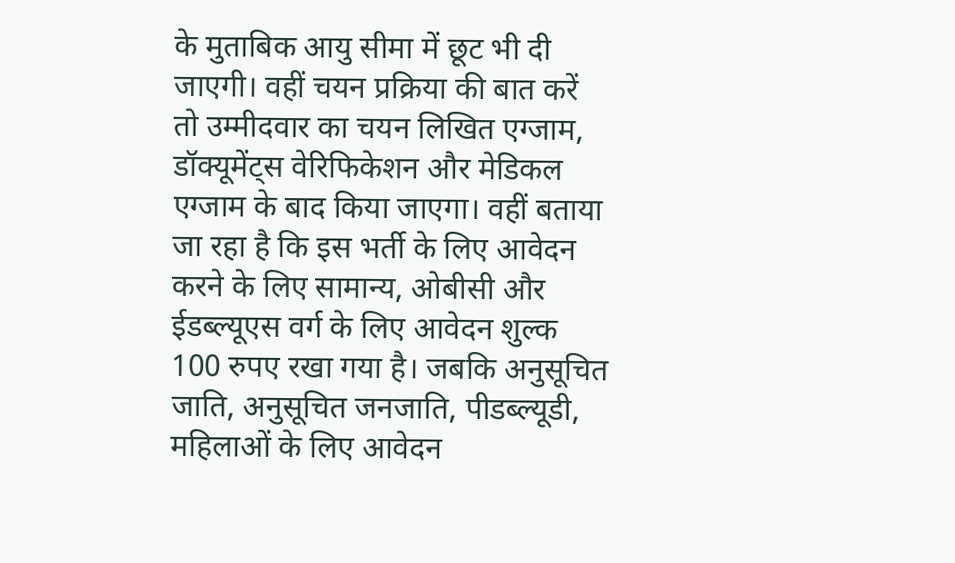के मुताबिक आयु सीमा में छूट भी दी जाएगी। वहीं चयन प्रक्रिया की बात करें तो उम्मीदवार का चयन लिखित एग्जाम, डॉक्यूमेंट्स वेरिफिकेशन और मेडिकल एग्जाम के बाद किया जाएगा। वहीं बताया जा रहा है कि इस भर्ती के लिए आवेदन करने के लिए सामान्य, ओबीसी और ईडब्ल्यूएस वर्ग के लिए आवेदन शुल्क 100 रुपए रखा गया है। जबकि अनुसूचित जाति, अनुसूचित जनजाति, पीडब्ल्यूडी, महिलाओं के लिए आवेदन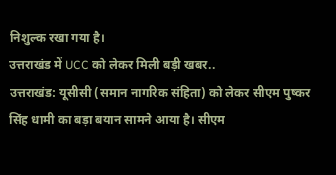निशुल्क रखा गया है।
उत्तराखंड में UCC को लेकर मिली बड़ी खबर..
उत्तराखंड: यूसीसी (समान नागरिक संहिता) को लेकर सीएम पुष्कर सिंह धामी का बड़ा बयान सामने आया है। सीएम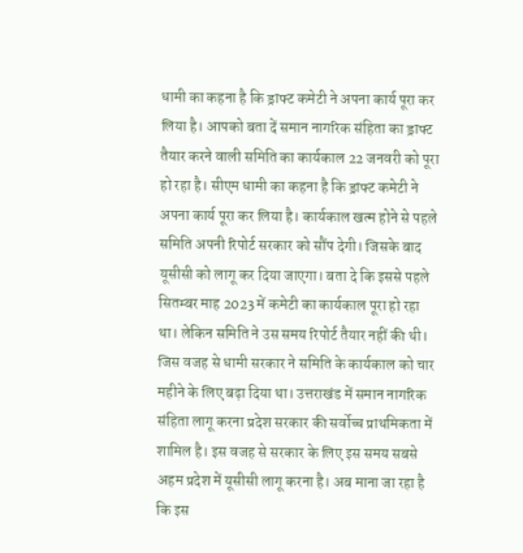धामी का कहना है कि ड्राफ्ट कमेटी ने अपना कार्य पूरा कर लिया है। आपको बता दें समान नागरिक संहिता का ड्राफ्ट तैयार करने वाली समिति का कार्यकाल 22 जनवरी को पूरा हो रहा है। सीएम धामी का कहना है कि ड्राफ्ट कमेटी ने अपना कार्य पूरा कर लिया है। कार्यकाल खत्म होने से पहले समिति अपनी रिपोर्ट सरकार को सौंप देगी। जिसके बाद यूसीसी को लागू कर दिया जाएगा। बता दे कि इससे पहले सितम्बर माह 2023 में कमेटी का कार्यकाल पूरा हो रहा था। लेकिन समिति ने उस समय रिपोर्ट तैयार नहीं की थी। जिस वजह से धामी सरकार ने समिति के कार्यकाल को चार महीने के लिए बढ़ा दिया था। उत्तराखंड में समान नागरिक संहिता लागू करना प्रदेश सरकार की सर्वोच्च प्राथमिकता में शामिल है। इस वजह से सरकार के लिए इस समय सबसे अहम प्रदेश में यूसीसी लागू करना है। अब माना जा रहा है कि इस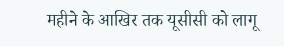महीने के आखिर तक यूसीसी को लागू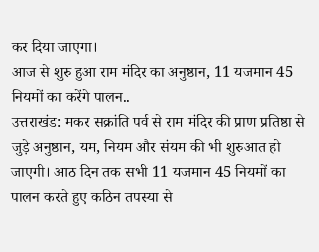कर दिया जाएगा।
आज से शुरु हुआ राम मंदिर का अनुष्ठान, 11 यजमान 45 नियमों का करेंगे पालन..
उत्तराखंड: मकर सक्रांति पर्व से राम मंदिर की प्राण प्रतिष्ठा से जुड़े अनुष्ठान, यम, नियम और संयम की भी शुरुआत हो जाएगी। आठ दिन तक सभी 11 यजमान 45 नियमों का पालन करते हुए कठिन तपस्या से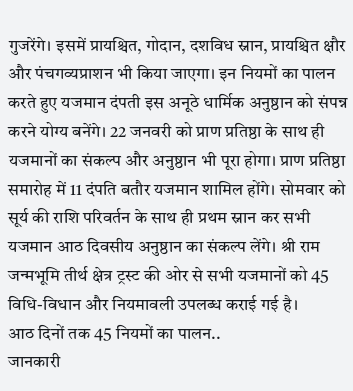गुजरेंगे। इसमें प्रायश्चित, गोदान, दशविध स्नान, प्रायश्चित क्षौर और पंचगव्यप्राशन भी किया जाएगा। इन नियमों का पालन करते हुए यजमान दंपती इस अनूठे धार्मिक अनुष्ठान को संपन्न करने योग्य बनेंगे। 22 जनवरी को प्राण प्रतिष्ठा के साथ ही यजमानों का संकल्प और अनुष्ठान भी पूरा होगा। प्राण प्रतिष्ठा समारोह में 11 दंपति बतौर यजमान शामिल होंगे। सोमवार को सूर्य की राशि परिवर्तन के साथ ही प्रथम स्नान कर सभी यजमान आठ दिवसीय अनुष्ठान का संकल्प लेंगे। श्री राम जन्मभूमि तीर्थ क्षेत्र ट्रस्ट की ओर से सभी यजमानों को 45 विधि-विधान और नियमावली उपलब्ध कराई गई है।
आठ दिनों तक 45 नियमों का पालन..
जानकारी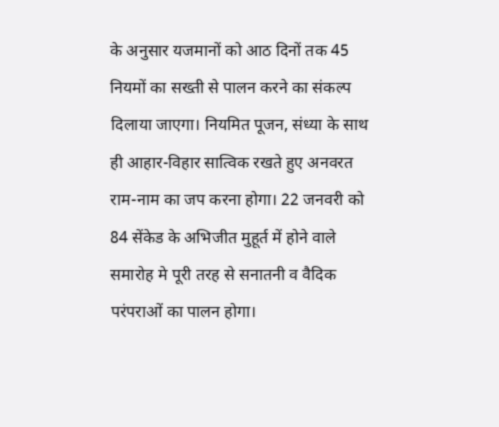के अनुसार यजमानों को आठ दिनों तक 45 नियमों का सख्ती से पालन करने का संकल्प दिलाया जाएगा। नियमित पूजन, संध्या के साथ ही आहार-विहार सात्विक रखते हुए अनवरत राम-नाम का जप करना होगा। 22 जनवरी को 84 सेंकेड के अभिजीत मुहूर्त में होने वाले समारोह मे पूरी तरह से सनातनी व वैदिक परंपराओं का पालन होगा।